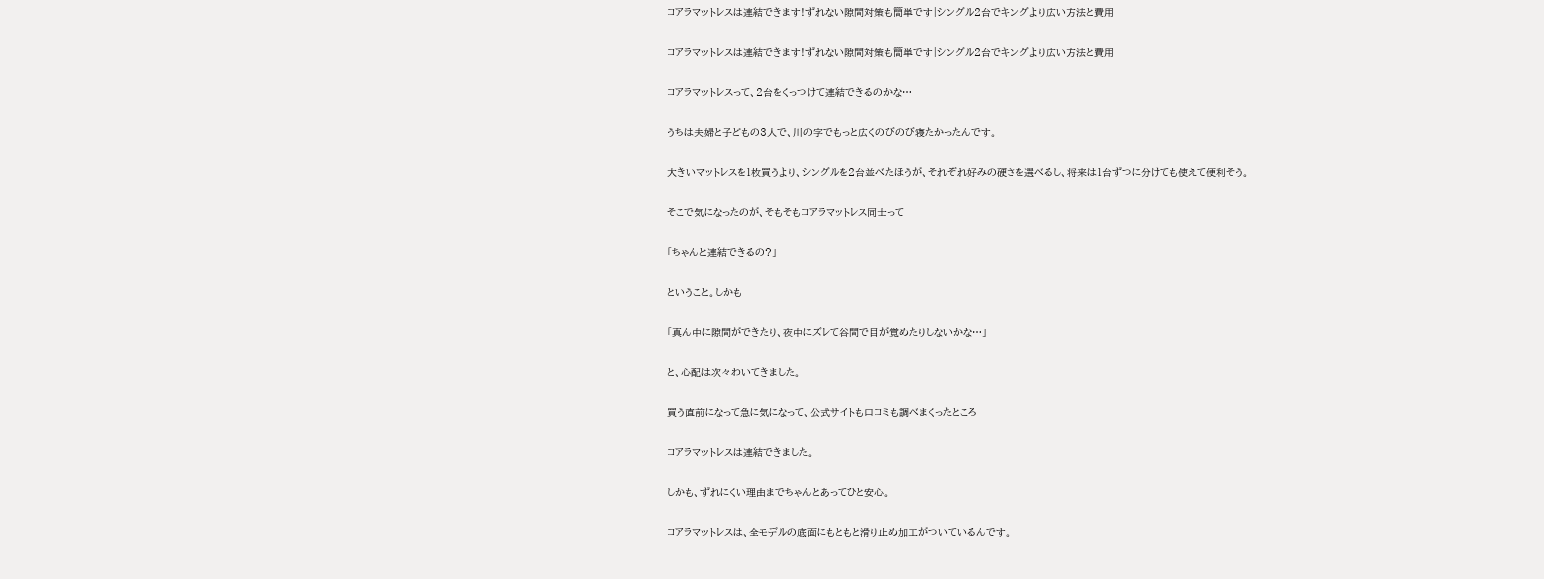コアラマットレスは連結できます!ずれない隙間対策も簡単です|シングル2台でキングより広い方法と費用

コアラマットレスは連結できます!ずれない隙間対策も簡単です|シングル2台でキングより広い方法と費用

コアラマットレスって、2台をくっつけて連結できるのかな…

うちは夫婦と子どもの3人で、川の字でもっと広くのびのび寝たかったんです。

大きいマットレスを1枚買うより、シングルを2台並べたほうが、それぞれ好みの硬さを選べるし、将来は1台ずつに分けても使えて便利そう。

そこで気になったのが、そもそもコアラマットレス同士って

「ちゃんと連結できるの?」

ということ。しかも

「真ん中に隙間ができたり、夜中にズレて谷間で目が覚めたりしないかな…」

と、心配は次々わいてきました。

買う直前になって急に気になって、公式サイトも口コミも調べまくったところ

コアラマットレスは連結できました。

しかも、ずれにくい理由までちゃんとあってひと安心。

コアラマットレスは、全モデルの底面にもともと滑り止め加工がついているんです。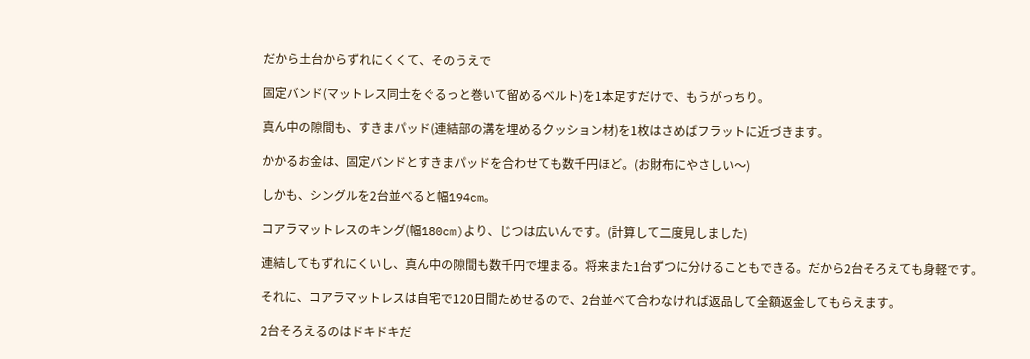だから土台からずれにくくて、そのうえで

固定バンド(マットレス同士をぐるっと巻いて留めるベルト)を1本足すだけで、もうがっちり。

真ん中の隙間も、すきまパッド(連結部の溝を埋めるクッション材)を1枚はさめばフラットに近づきます。

かかるお金は、固定バンドとすきまパッドを合わせても数千円ほど。(お財布にやさしい〜)

しかも、シングルを2台並べると幅194cm。

コアラマットレスのキング(幅180cm)より、じつは広いんです。(計算して二度見しました)

連結してもずれにくいし、真ん中の隙間も数千円で埋まる。将来また1台ずつに分けることもできる。だから2台そろえても身軽です。

それに、コアラマットレスは自宅で120日間ためせるので、2台並べて合わなければ返品して全額返金してもらえます。

2台そろえるのはドキドキだ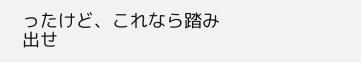ったけど、これなら踏み出せ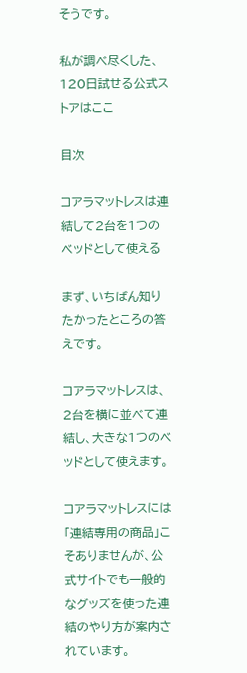そうです。

私が調べ尽くした、120日試せる公式ストアはここ

目次

コアラマットレスは連結して2台を1つのベッドとして使える

まず、いちばん知りたかったところの答えです。

コアラマットレスは、2台を横に並べて連結し、大きな1つのベッドとして使えます。

コアラマットレスには「連結専用の商品」こそありませんが、公式サイトでも一般的なグッズを使った連結のやり方が案内されています。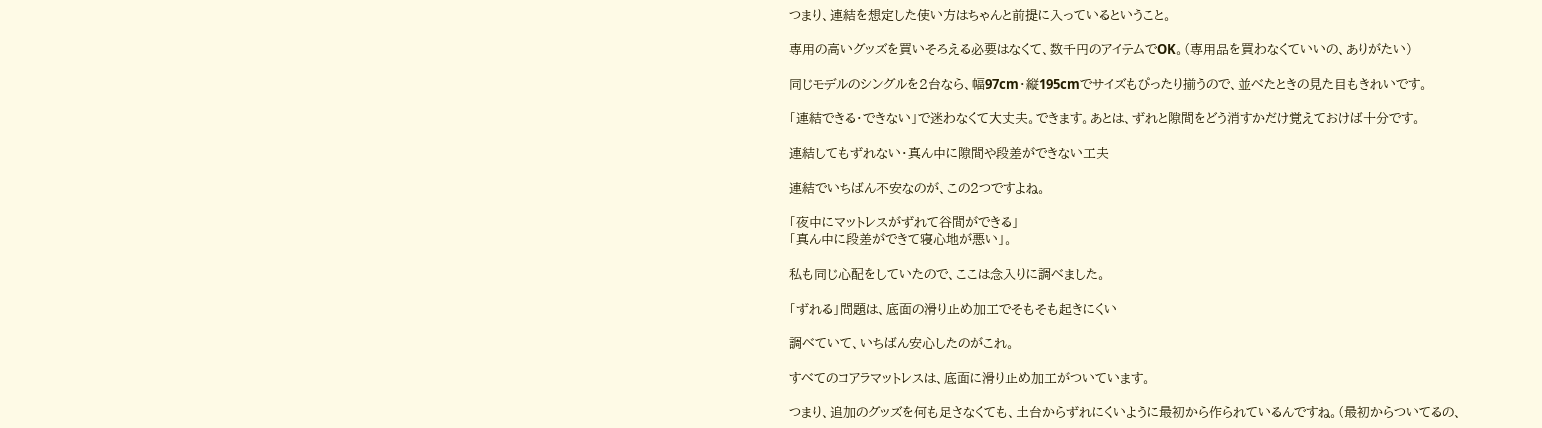つまり、連結を想定した使い方はちゃんと前提に入っているということ。

専用の高いグッズを買いそろえる必要はなくて、数千円のアイテムでOK。(専用品を買わなくていいの、ありがたい)

同じモデルのシングルを2台なら、幅97cm・縦195cmでサイズもぴったり揃うので、並べたときの見た目もきれいです。

「連結できる・できない」で迷わなくて大丈夫。できます。あとは、ずれと隙間をどう消すかだけ覚えておけば十分です。

連結してもずれない・真ん中に隙間や段差ができない工夫

連結でいちばん不安なのが、この2つですよね。

「夜中にマットレスがずれて谷間ができる」
「真ん中に段差ができて寝心地が悪い」。

私も同じ心配をしていたので、ここは念入りに調べました。

「ずれる」問題は、底面の滑り止め加工でそもそも起きにくい

調べていて、いちばん安心したのがこれ。

すべてのコアラマットレスは、底面に滑り止め加工がついています。

つまり、追加のグッズを何も足さなくても、土台からずれにくいように最初から作られているんですね。(最初からついてるの、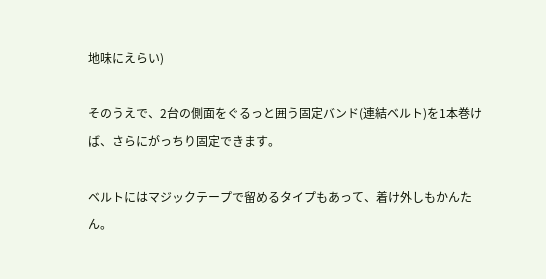地味にえらい)

そのうえで、2台の側面をぐるっと囲う固定バンド(連結ベルト)を1本巻けば、さらにがっちり固定できます。

ベルトにはマジックテープで留めるタイプもあって、着け外しもかんたん。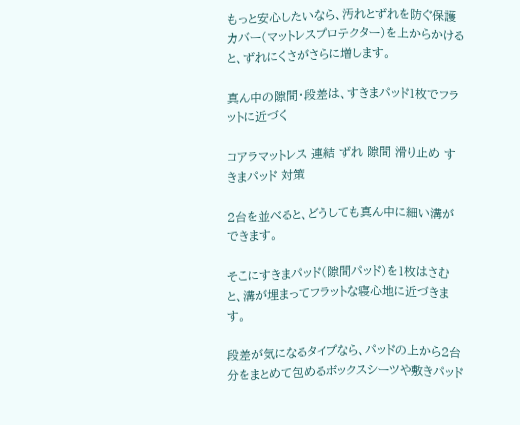もっと安心したいなら、汚れとずれを防ぐ保護カバー(マットレスプロテクター)を上からかけると、ずれにくさがさらに増します。

真ん中の隙間・段差は、すきまパッド1枚でフラットに近づく

コアラマットレス 連結 ずれ 隙間 滑り止め すきまパッド 対策

2台を並べると、どうしても真ん中に細い溝ができます。

そこにすきまパッド(隙間パッド)を1枚はさむと、溝が埋まってフラットな寝心地に近づきます。

段差が気になるタイプなら、パッドの上から2台分をまとめて包めるボックスシーツや敷きパッド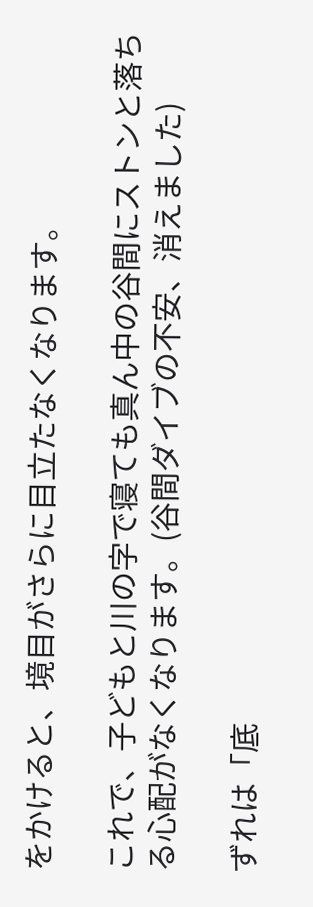をかけると、境目がさらに目立たなくなります。

これで、子どもと川の字で寝ても真ん中の谷間にストンと落ちる心配がなくなります。(谷間ダイブの不安、消えました)

ずれは「底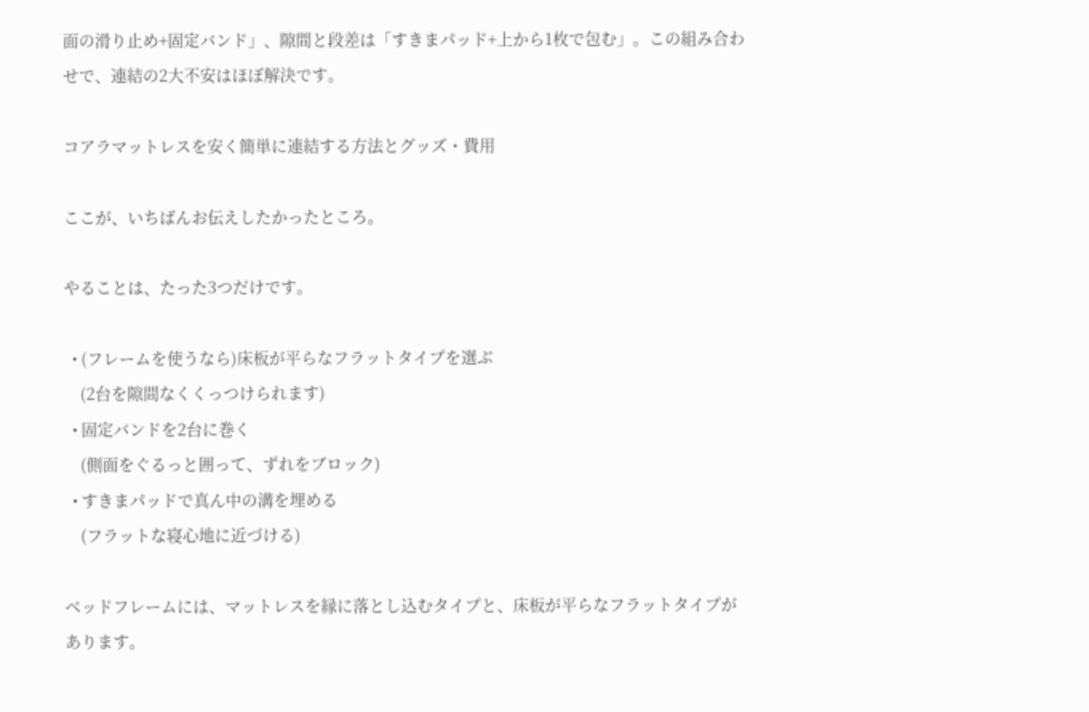面の滑り止め+固定バンド」、隙間と段差は「すきまパッド+上から1枚で包む」。この組み合わせで、連結の2大不安はほぼ解決です。

コアラマットレスを安く簡単に連結する方法とグッズ・費用

ここが、いちばんお伝えしたかったところ。

やることは、たった3つだけです。

  • (フレームを使うなら)床板が平らなフラットタイプを選ぶ
    (2台を隙間なくくっつけられます)
  • 固定バンドを2台に巻く
    (側面をぐるっと囲って、ずれをブロック)
  • すきまパッドで真ん中の溝を埋める
    (フラットな寝心地に近づける)

ベッドフレームには、マットレスを縁に落とし込むタイプと、床板が平らなフラットタイプがあります。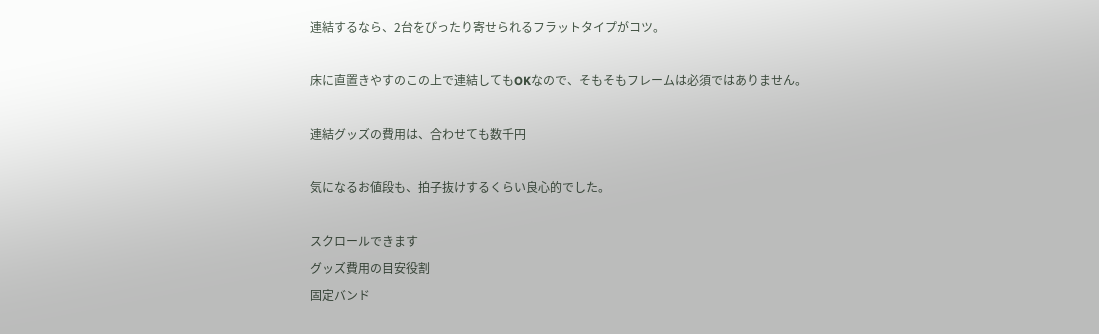連結するなら、2台をぴったり寄せられるフラットタイプがコツ。

床に直置きやすのこの上で連結してもOKなので、そもそもフレームは必須ではありません。

連結グッズの費用は、合わせても数千円

気になるお値段も、拍子抜けするくらい良心的でした。

スクロールできます
グッズ費用の目安役割
固定バンド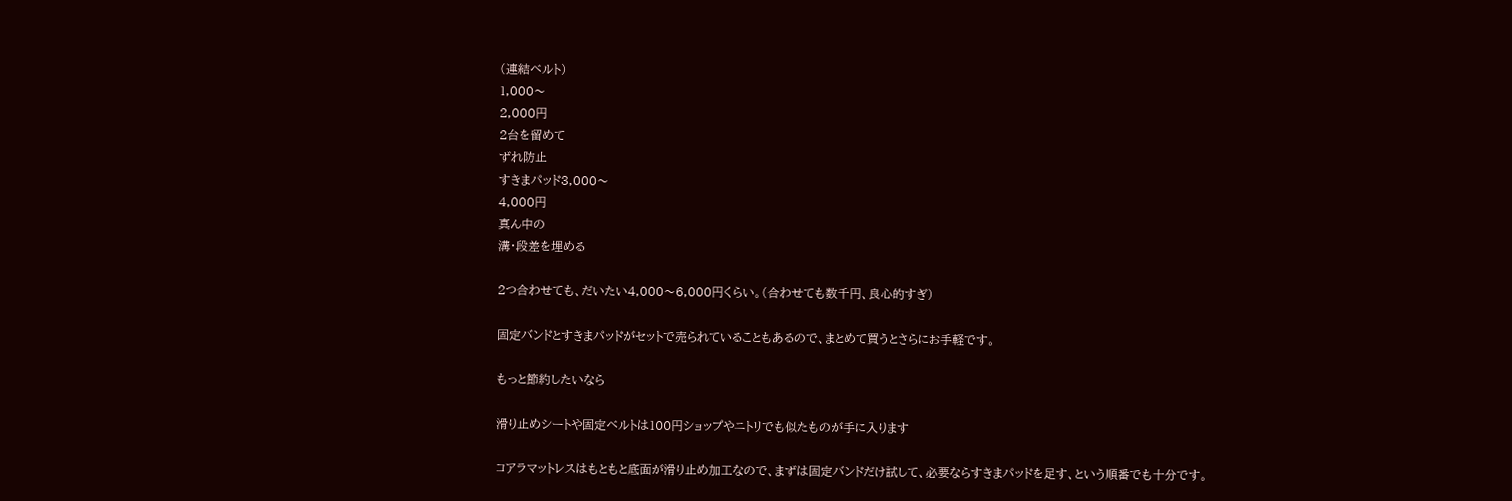(連結ベルト)
1,000〜
2,000円
2台を留めて
ずれ防止
すきまパッド3,000〜
4,000円
真ん中の
溝・段差を埋める

2つ合わせても、だいたい4,000〜6,000円くらい。(合わせても数千円、良心的すぎ)

固定バンドとすきまパッドがセットで売られていることもあるので、まとめて買うとさらにお手軽です。

もっと節約したいなら

滑り止めシートや固定ベルトは100円ショップやニトリでも似たものが手に入ります

コアラマットレスはもともと底面が滑り止め加工なので、まずは固定バンドだけ試して、必要ならすきまパッドを足す、という順番でも十分です。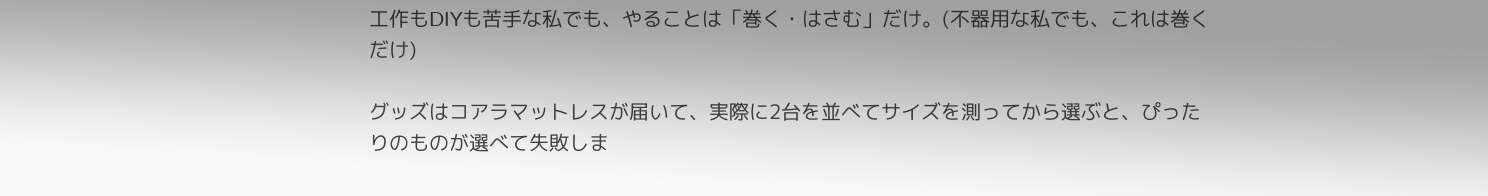工作もDIYも苦手な私でも、やることは「巻く・はさむ」だけ。(不器用な私でも、これは巻くだけ)

グッズはコアラマットレスが届いて、実際に2台を並べてサイズを測ってから選ぶと、ぴったりのものが選べて失敗しま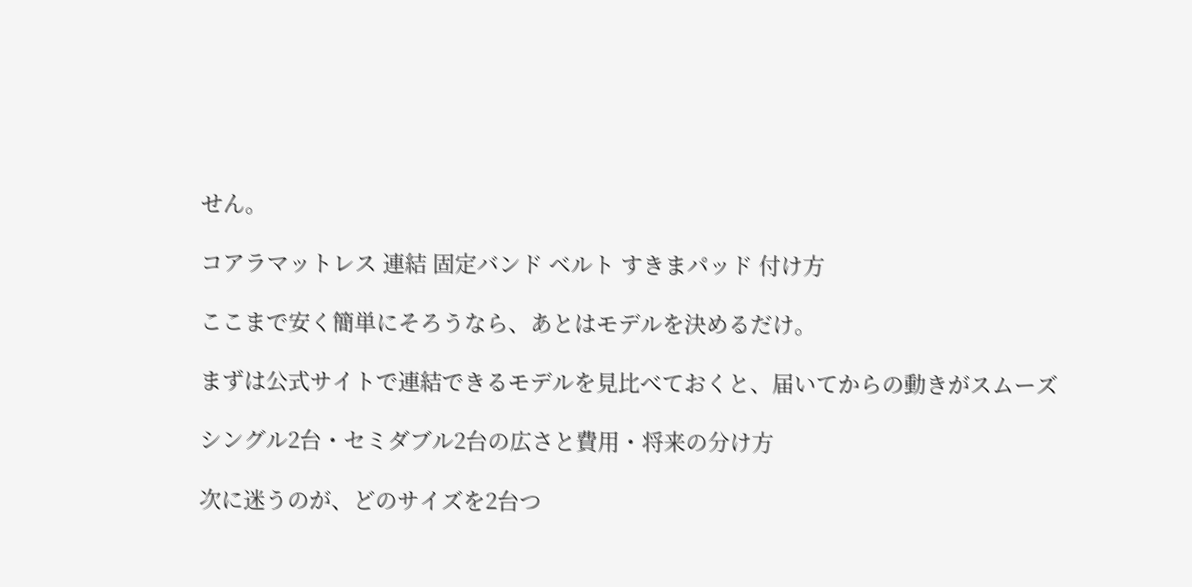せん。

コアラマットレス 連結 固定バンド ベルト すきまパッド 付け方

ここまで安く簡単にそろうなら、あとはモデルを決めるだけ。

まずは公式サイトで連結できるモデルを見比べておくと、届いてからの動きがスムーズ

シングル2台・セミダブル2台の広さと費用・将来の分け方

次に迷うのが、どのサイズを2台つ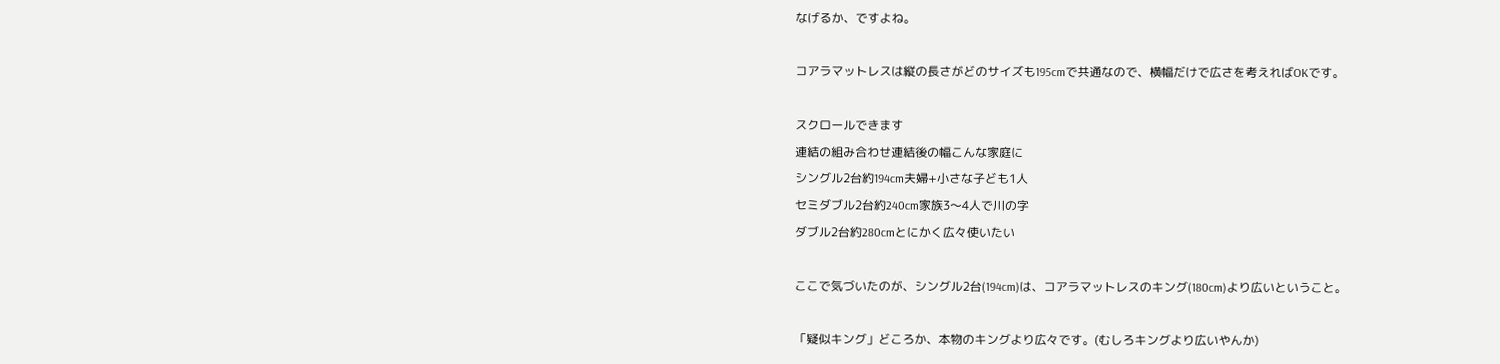なげるか、ですよね。

コアラマットレスは縦の長さがどのサイズも195cmで共通なので、横幅だけで広さを考えればOKです。

スクロールできます
連結の組み合わせ連結後の幅こんな家庭に
シングル2台約194cm夫婦+小さな子ども1人
セミダブル2台約240cm家族3〜4人で川の字
ダブル2台約280cmとにかく広々使いたい

ここで気づいたのが、シングル2台(194cm)は、コアラマットレスのキング(180cm)より広いということ。

「疑似キング」どころか、本物のキングより広々です。(むしろキングより広いやんか)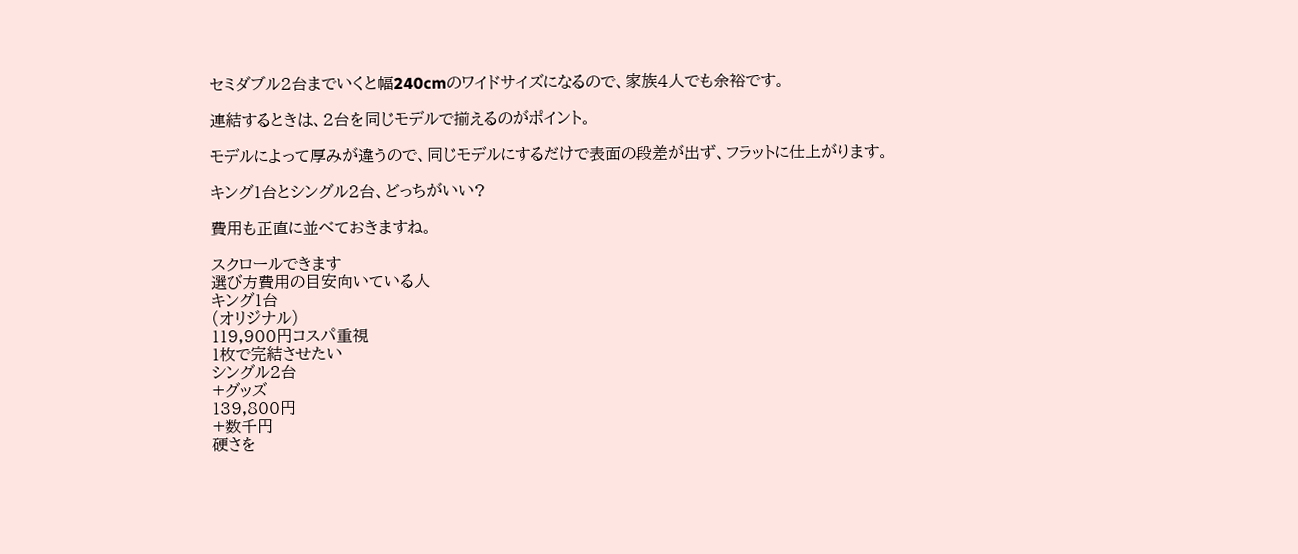セミダブル2台までいくと幅240cmのワイドサイズになるので、家族4人でも余裕です。

連結するときは、2台を同じモデルで揃えるのがポイント。

モデルによって厚みが違うので、同じモデルにするだけで表面の段差が出ず、フラットに仕上がります。

キング1台とシングル2台、どっちがいい?

費用も正直に並べておきますね。

スクロールできます
選び方費用の目安向いている人
キング1台
(オリジナル)
119,900円コスパ重視
1枚で完結させたい
シングル2台
+グッズ
139,800円
+数千円
硬さを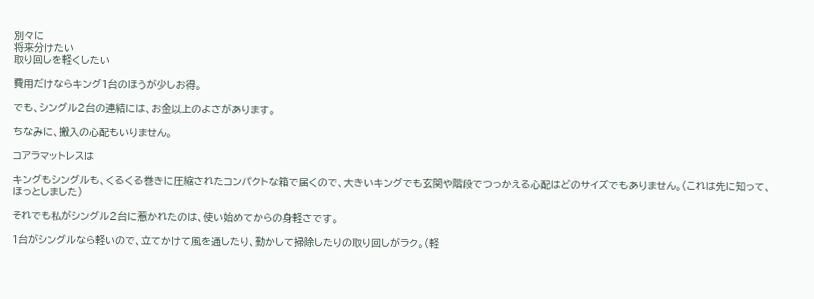別々に
将来分けたい
取り回しを軽くしたい

費用だけならキング1台のほうが少しお得。

でも、シングル2台の連結には、お金以上のよさがあります。

ちなみに、搬入の心配もいりません。

コアラマットレスは

キングもシングルも、くるくる巻きに圧縮されたコンパクトな箱で届くので、大きいキングでも玄関や階段でつっかえる心配はどのサイズでもありません。(これは先に知って、ほっとしました)

それでも私がシングル2台に惹かれたのは、使い始めてからの身軽さです。

1台がシングルなら軽いので、立てかけて風を通したり、動かして掃除したりの取り回しがラク。(軽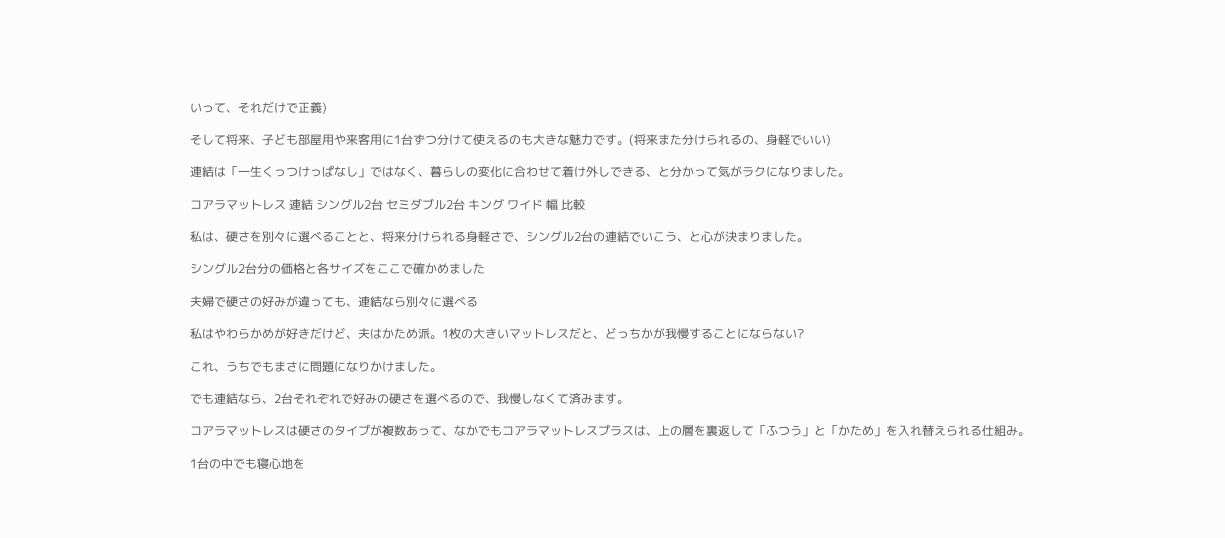いって、それだけで正義)

そして将来、子ども部屋用や来客用に1台ずつ分けて使えるのも大きな魅力です。(将来また分けられるの、身軽でいい)

連結は「一生くっつけっぱなし」ではなく、暮らしの変化に合わせて着け外しできる、と分かって気がラクになりました。

コアラマットレス 連結 シングル2台 セミダブル2台 キング ワイド 幅 比較

私は、硬さを別々に選べることと、将来分けられる身軽さで、シングル2台の連結でいこう、と心が決まりました。

シングル2台分の価格と各サイズをここで確かめました

夫婦で硬さの好みが違っても、連結なら別々に選べる

私はやわらかめが好きだけど、夫はかため派。1枚の大きいマットレスだと、どっちかが我慢することにならない?

これ、うちでもまさに問題になりかけました。

でも連結なら、2台それぞれで好みの硬さを選べるので、我慢しなくて済みます。

コアラマットレスは硬さのタイプが複数あって、なかでもコアラマットレスプラスは、上の層を裏返して「ふつう」と「かため」を入れ替えられる仕組み。

1台の中でも寝心地を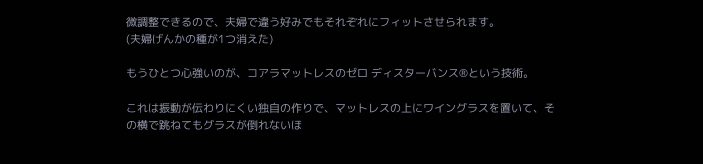微調整できるので、夫婦で違う好みでもそれぞれにフィットさせられます。
(夫婦げんかの種が1つ消えた)

もうひとつ心強いのが、コアラマットレスのゼロ ディスターバンス®という技術。

これは振動が伝わりにくい独自の作りで、マットレスの上にワイングラスを置いて、その横で跳ねてもグラスが倒れないほ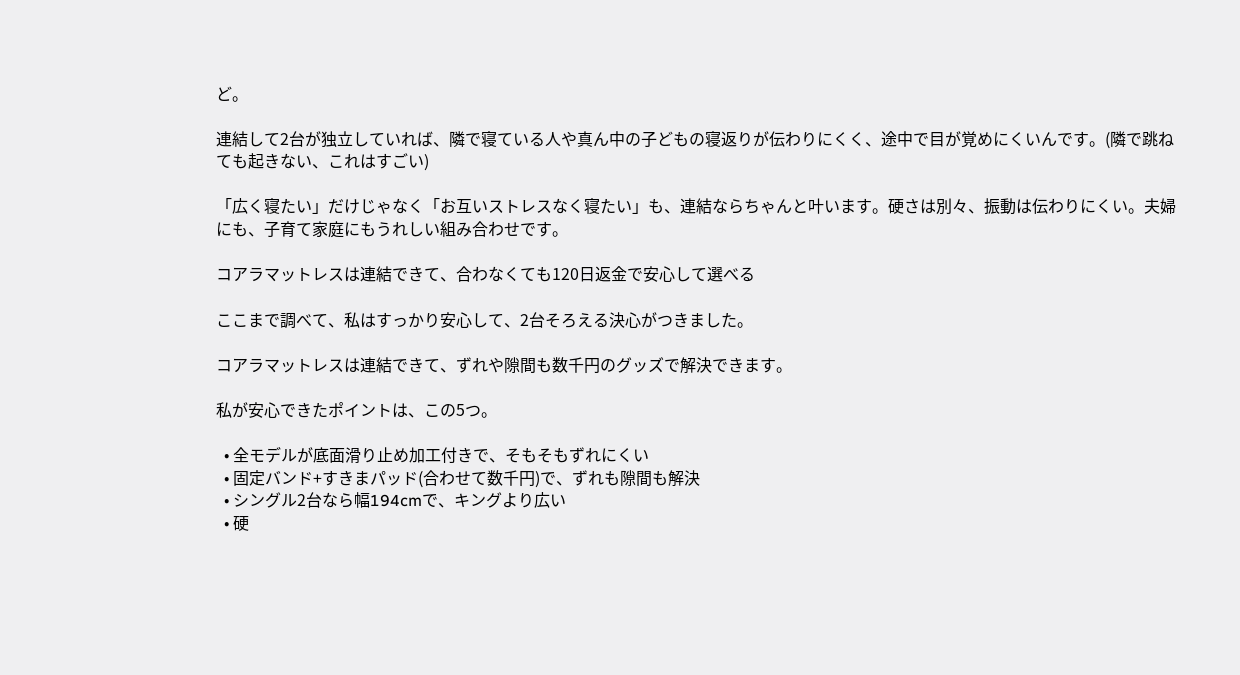ど。

連結して2台が独立していれば、隣で寝ている人や真ん中の子どもの寝返りが伝わりにくく、途中で目が覚めにくいんです。(隣で跳ねても起きない、これはすごい)

「広く寝たい」だけじゃなく「お互いストレスなく寝たい」も、連結ならちゃんと叶います。硬さは別々、振動は伝わりにくい。夫婦にも、子育て家庭にもうれしい組み合わせです。

コアラマットレスは連結できて、合わなくても120日返金で安心して選べる

ここまで調べて、私はすっかり安心して、2台そろえる決心がつきました。

コアラマットレスは連結できて、ずれや隙間も数千円のグッズで解決できます。

私が安心できたポイントは、この5つ。

  • 全モデルが底面滑り止め加工付きで、そもそもずれにくい
  • 固定バンド+すきまパッド(合わせて数千円)で、ずれも隙間も解決
  • シングル2台なら幅194cmで、キングより広い
  • 硬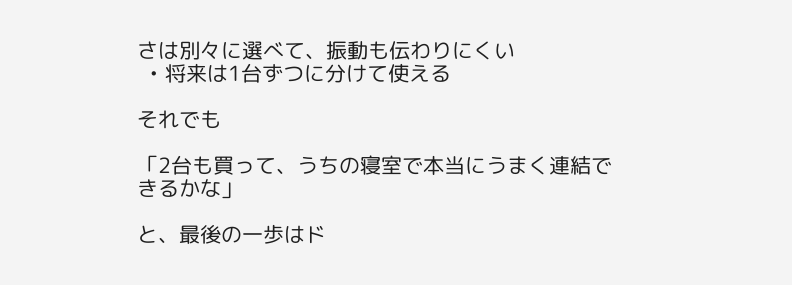さは別々に選べて、振動も伝わりにくい
  • 将来は1台ずつに分けて使える

それでも

「2台も買って、うちの寝室で本当にうまく連結できるかな」

と、最後の一歩はド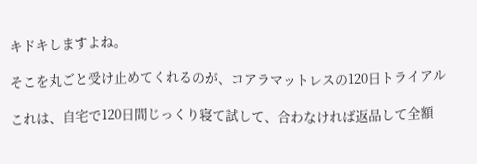キドキしますよね。

そこを丸ごと受け止めてくれるのが、コアラマットレスの120日トライアル

これは、自宅で120日間じっくり寝て試して、合わなければ返品して全額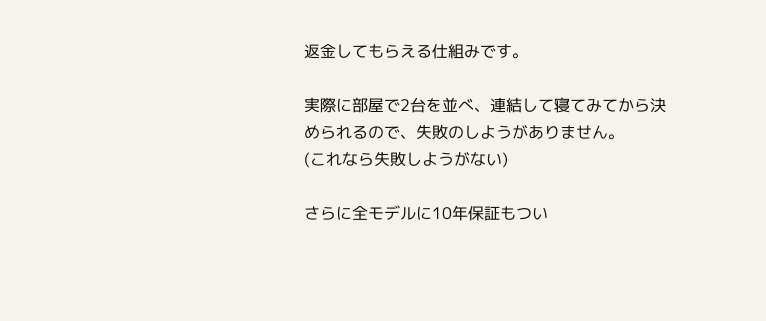返金してもらえる仕組みです。

実際に部屋で2台を並べ、連結して寝てみてから決められるので、失敗のしようがありません。
(これなら失敗しようがない)

さらに全モデルに10年保証もつい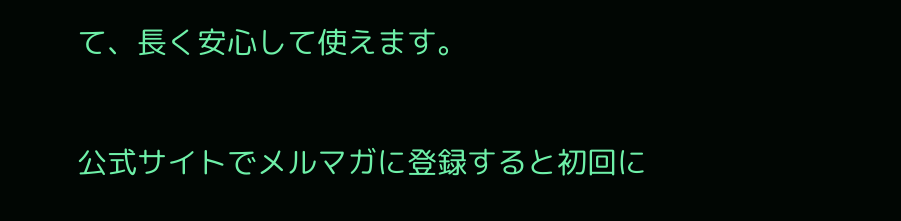て、長く安心して使えます。

公式サイトでメルマガに登録すると初回に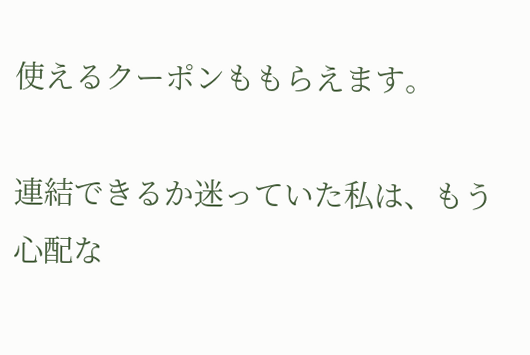使えるクーポンももらえます。

連結できるか迷っていた私は、もう心配な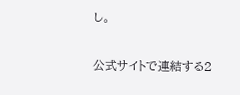し。

公式サイトで連結する2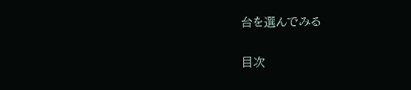台を選んでみる

目次